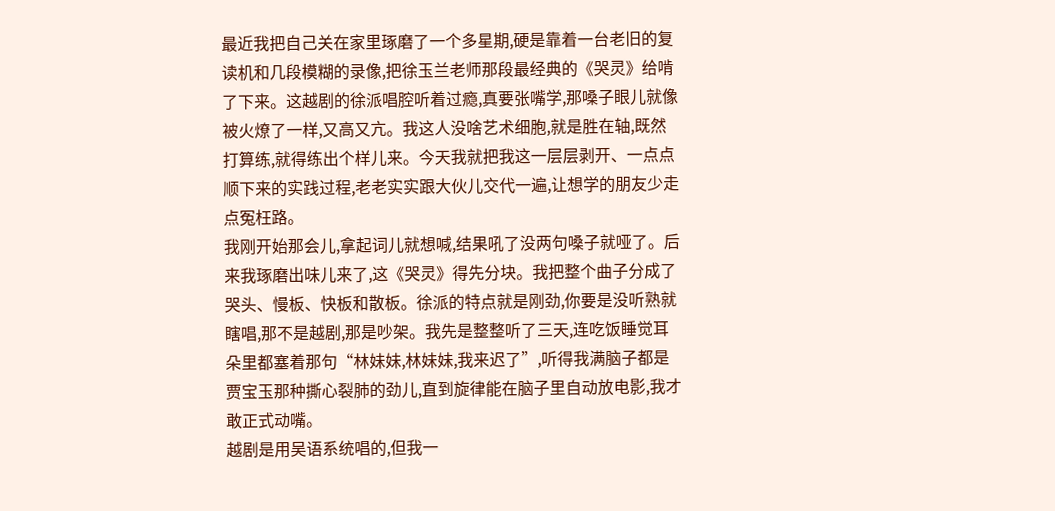最近我把自己关在家里琢磨了一个多星期,硬是靠着一台老旧的复读机和几段模糊的录像,把徐玉兰老师那段最经典的《哭灵》给啃了下来。这越剧的徐派唱腔听着过瘾,真要张嘴学,那嗓子眼儿就像被火燎了一样,又高又亢。我这人没啥艺术细胞,就是胜在轴,既然打算练,就得练出个样儿来。今天我就把我这一层层剥开、一点点顺下来的实践过程,老老实实跟大伙儿交代一遍,让想学的朋友少走点冤枉路。
我刚开始那会儿,拿起词儿就想喊,结果吼了没两句嗓子就哑了。后来我琢磨出味儿来了,这《哭灵》得先分块。我把整个曲子分成了哭头、慢板、快板和散板。徐派的特点就是刚劲,你要是没听熟就瞎唱,那不是越剧,那是吵架。我先是整整听了三天,连吃饭睡觉耳朵里都塞着那句“林妹妹,林妹妹,我来迟了”,听得我满脑子都是贾宝玉那种撕心裂肺的劲儿,直到旋律能在脑子里自动放电影,我才敢正式动嘴。
越剧是用吴语系统唱的,但我一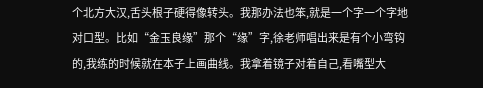个北方大汉,舌头根子硬得像转头。我那办法也笨,就是一个字一个字地对口型。比如“金玉良缘”那个“缘”字,徐老师唱出来是有个小弯钩的,我练的时候就在本子上画曲线。我拿着镜子对着自己,看嘴型大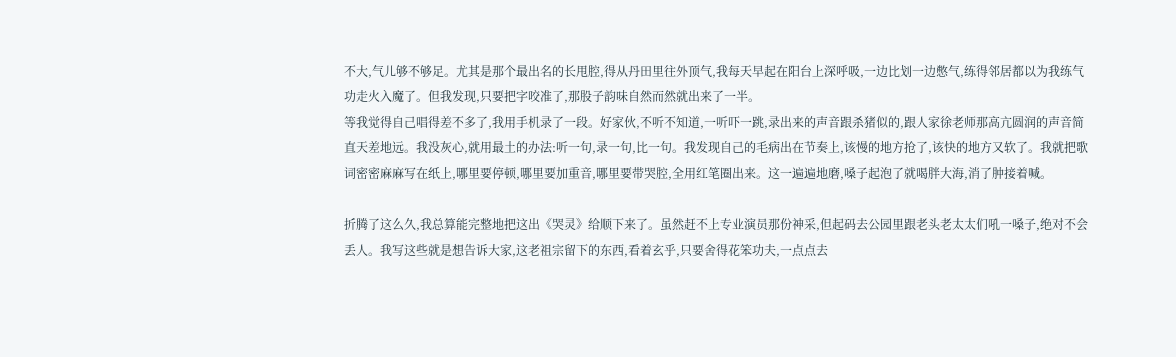不大,气儿够不够足。尤其是那个最出名的长甩腔,得从丹田里往外顶气,我每天早起在阳台上深呼吸,一边比划一边憋气,练得邻居都以为我练气功走火入魔了。但我发现,只要把字咬准了,那股子韵味自然而然就出来了一半。
等我觉得自己唱得差不多了,我用手机录了一段。好家伙,不听不知道,一听吓一跳,录出来的声音跟杀猪似的,跟人家徐老师那高亢圆润的声音简直天差地远。我没灰心,就用最土的办法:听一句,录一句,比一句。我发现自己的毛病出在节奏上,该慢的地方抢了,该快的地方又软了。我就把歌词密密麻麻写在纸上,哪里要停顿,哪里要加重音,哪里要带哭腔,全用红笔圈出来。这一遍遍地磨,嗓子起泡了就喝胖大海,消了肿接着喊。

折腾了这么久,我总算能完整地把这出《哭灵》给顺下来了。虽然赶不上专业演员那份神采,但起码去公园里跟老头老太太们吼一嗓子,绝对不会丢人。我写这些就是想告诉大家,这老祖宗留下的东西,看着玄乎,只要舍得花笨功夫,一点点去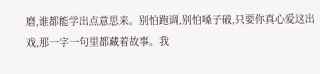磨,谁都能学出点意思来。别怕跑调,别怕嗓子破,只要你真心爱这出戏,那一字一句里都藏着故事。我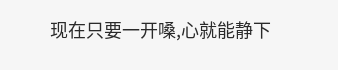现在只要一开嗓,心就能静下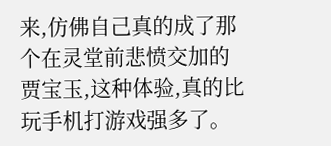来,仿佛自己真的成了那个在灵堂前悲愤交加的贾宝玉,这种体验,真的比玩手机打游戏强多了。